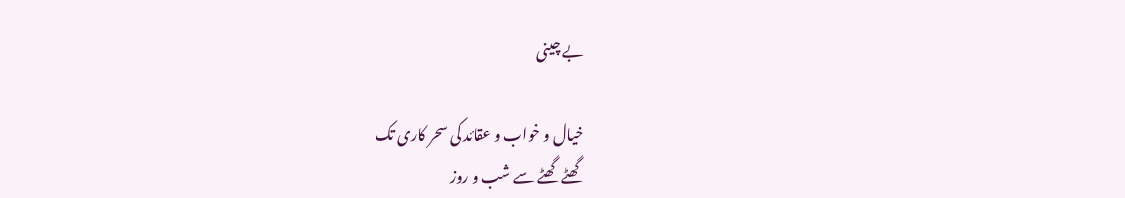بے چینی

خیال و خواب و عقائد کی سحر کاری تک
گھٹے گھٹے سے شب و روز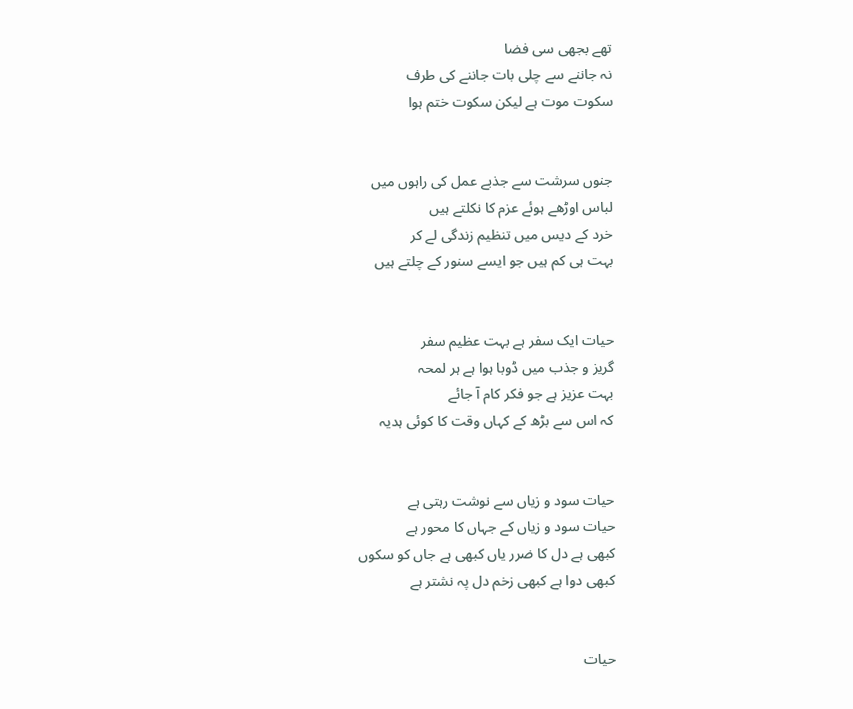تھے بجھی سی فضا
نہ جاننے سے چلی بات جاننے کی طرف
سکوت موت ہے لیکن سکوت ختم ہوا


جنوں سرشت سے جذبے عمل کی راہوں میں
لباس اوڑھے ہوئے عزم کا نکلتے ہیں
خرد کے دیس میں تنظیم زندگی لے کر
بہت ہی کم ہیں جو ایسے سنور کے چلتے ہیں


حیات ایک سفر ہے بہت عظیم سفر
گریز و جذب میں ڈوبا ہوا ہے ہر لمحہ
بہت عزیز ہے جو فکر کام آ جائے
کہ اس سے بڑھ کے کہاں وقت کا کوئی ہدیہ


حیات سود و زیاں سے نوشت رہتی ہے
حیات سود و زیاں کے جہاں کا محور ہے
کبھی ہے دل کا ضرر یاں کبھی ہے جاں کو سکوں
کبھی دوا ہے کبھی زخم دل پہ نشتر ہے


حیات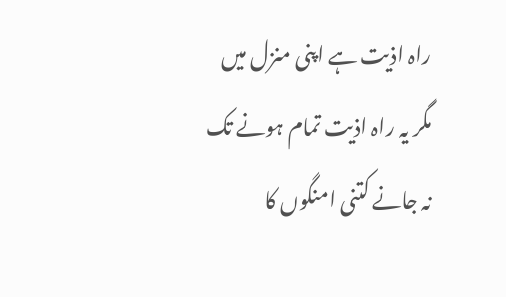راہ اذیت ہے اپنی منزل میں
مگر یہ راہ اذیت تمام ہونے تک
نہ جانے کتنی امنگوں کا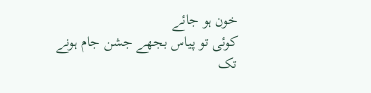خون ہو جائے
کوئی تو پیاس بجھے جشن جام ہونے تک